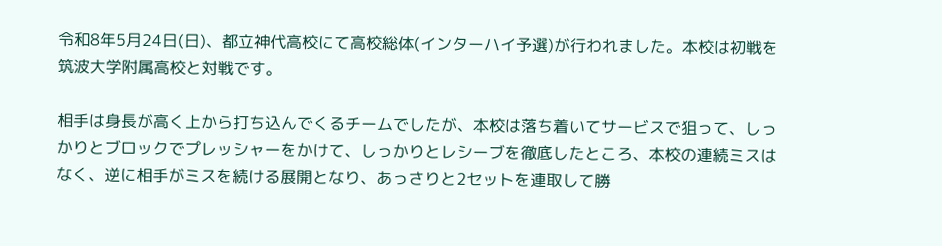令和8年5月24日(日)、都立神代高校にて高校総体(インターハイ予選)が行われました。本校は初戦を筑波大学附属高校と対戦です。

相手は身長が高く上から打ち込んでくるチームでしたが、本校は落ち着いてサービスで狙って、しっかりとブロックでプレッシャーをかけて、しっかりとレシーブを徹底したところ、本校の連続ミスはなく、逆に相手がミスを続ける展開となり、あっさりと2セットを連取して勝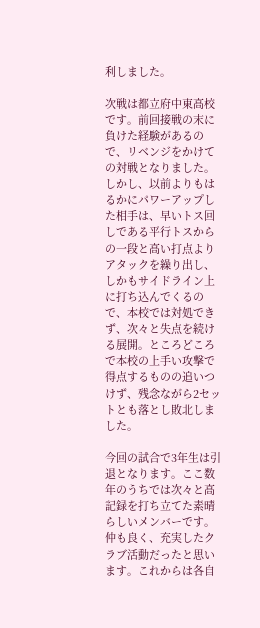利しました。

次戦は都立府中東高校です。前回接戦の末に負けた経験があるので、リベンジをかけての対戦となりました。しかし、以前よりもはるかにパワーアップした相手は、早いトス回しである平行トスからの一段と高い打点よりアタックを繰り出し、しかもサイドライン上に打ち込んでくるので、本校では対処できず、次々と失点を続ける展開。ところどころで本校の上手い攻撃で得点するものの追いつけず、残念ながら2セットとも落とし敗北しました。

今回の試合で3年生は引退となります。ここ数年のうちでは次々と高記録を打ち立てた素晴らしいメンバーです。仲も良く、充実したクラブ活動だったと思います。これからは各自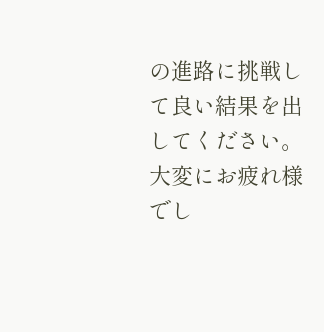の進路に挑戦して良い結果を出してください。大変にお疲れ様でし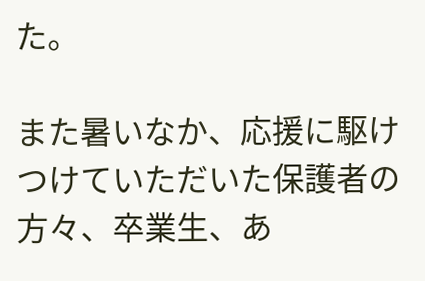た。

また暑いなか、応援に駆けつけていただいた保護者の方々、卒業生、あ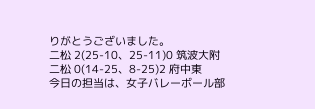りがとうございました。
二松 2(25-10、25-11)0 筑波大附
二松 0(14-25、8-25)2 府中東
今日の担当は、女子バレーボール部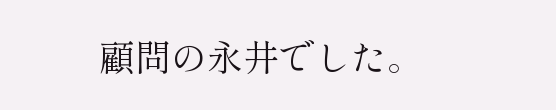顧問の永井でした。